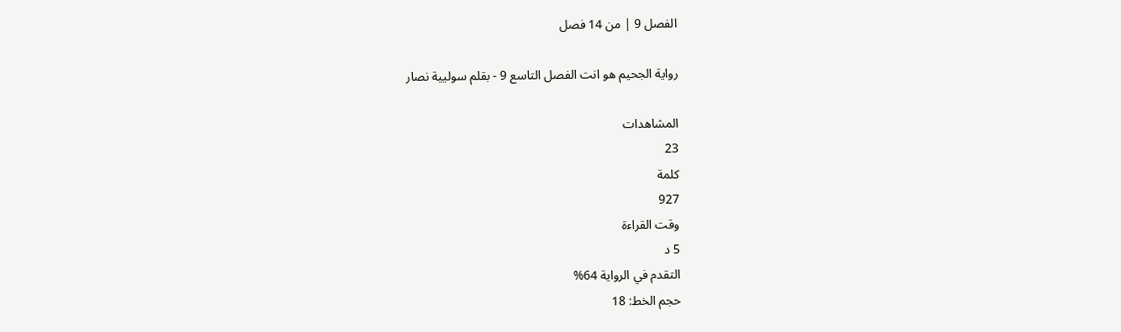الفصل 9 | من 14 فصل

رواية الجحيم هو انت الفصل التاسع 9 - بقلم سوليية نصار

المشاهدات
23
كلمة
927
وقت القراءة
5 د
التقدم في الرواية 64%
حجم الخط: 18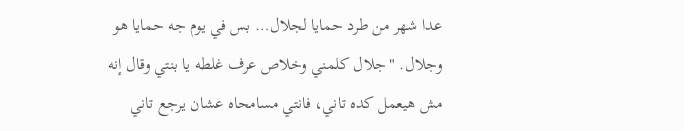عدا شهر من طرد حمايا لجلال… بس في يوم جه حمايا هو وجلال. "جلال كلمني وخلاص عرف غلطه يا بنتي وقال إنه مش هيعمل كده تاني، فانتي مسامحاه عشان يرجع تاني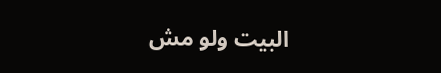البيت ولو مش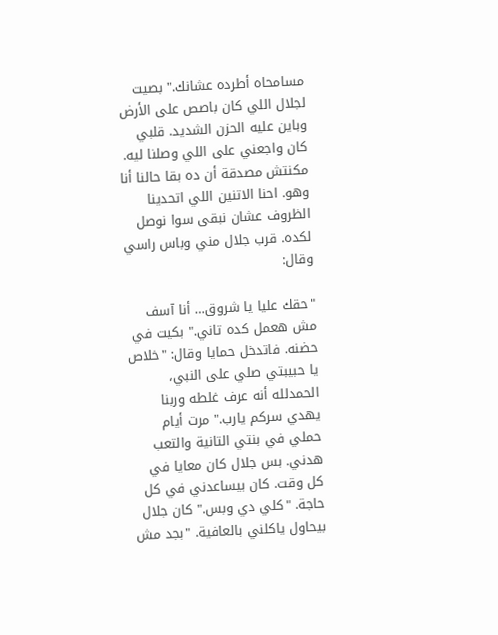مسامحاه أطرده عشانك." بصيت لجلال اللي كان باصص على الأرض وباين عليه الحزن الشديد. قلبي كان واجعني على اللي وصلنا ليه. مكنتش مصدقة أن ده بقا حالنا أنا وهو. احنا الاتنين اللي اتحدينا الظروف عشان نبقى سوا نوصل لكده. قرب جلال مني وباس راسي وقال:

"حقك عليا يا شروق… أنا آسف مش هعمل كده تاني." بكيت في حضنه. فاتدخل حمايا وقال: "خلاص يا حبيبتي صلي على النبي، الحمدلله أنه عرف غلطه وربنا يهدي سركم يارب." مرت أيام حملي في بنتي التانية والتعب هدني. بس جلال كان معايا في كل وقت. كان بيساعدني في كل حاجة. "كلي دي وبس." كان جلال بيحاول ياكلني بالعافية. "بجد مش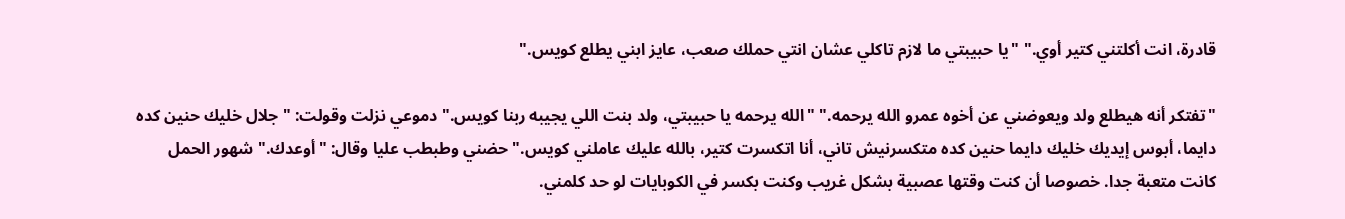قادرة، انت أكلتني كتير أوي." "يا حبيبتي ما لازم تاكلي عشان انتي حملك صعب، عايز ابني يطلع كويس."

"تفتكر أنه هيطلع ولد ويعوضني عن أخوه عمرو الله يرحمه." "الله يرحمه يا حبيبتي، ولد بنت اللي يجيبه ربنا كويس." دموعي نزلت وقولت: "جلال خليك حنين كده دايما، أبوس إيديك خليك دايما حنين كده متكسرنيش تاني، أنا اتكسرت كتير، بالله عليك عاملني كويس." حضني وطبطب عليا وقال: "أوعدك." شهور الحمل كانت متعبة جدا. خصوصا أن كنت وقتها عصبية بشكل غريب وكنت بكسر في الكوبايات لو حد كلمني.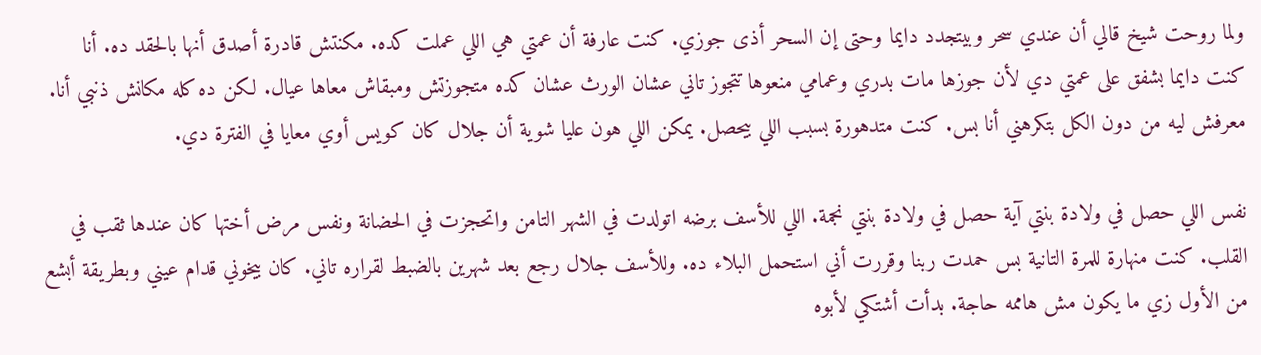ولما روحت شيخ قالي أن عندي سحر وبيتجدد دايما وحتى إن السحر أذى جوزي. كنت عارفة أن عمتي هي اللي عملت كده. مكنتش قادرة أصدق أنها بالحقد ده. أنا كنت دايما بشفق على عمتي دي لأن جوزها مات بدري وعمامي منعوها تتجوز تاني عشان الورث عشان كده متجوزتش ومبقاش معاها عيال. لكن ده كله مكانش ذنبي أنا. معرفش ليه من دون الكل بتكرهني أنا بس. كنت متدهورة بسبب اللي بيحصل. يمكن اللي هون عليا شوية أن جلال كان كويس أوي معايا في الفترة دي.

نفس اللي حصل في ولادة بنتي آية حصل في ولادة بنتي نجمة. اللي للأسف برضه اتولدت في الشهر التامن واتحجزت في الحضانة ونفس مرض أختها كان عندها ثقب في القلب. كنت منهارة للمرة التانية بس حمدت ربنا وقررت أني استحمل البلاء ده. وللأسف جلال رجع بعد شهرين بالضبط لقراره تاني. كان بيخوني قدام عيني وبطريقة أبشع من الأول زي ما يكون مش هاممه حاجة. بدأت أشتكي لأبوه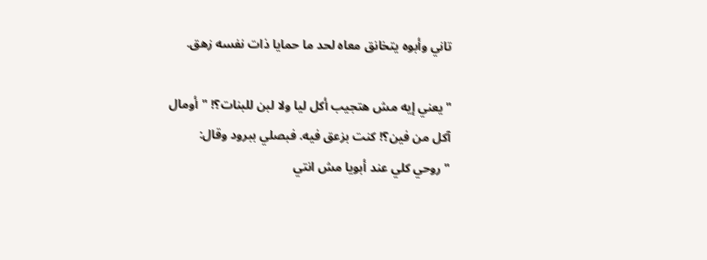تاني وأبوه يتخانق معاه لحد ما حمايا ذات نفسه زهق.

"يعني إيه مش هتجيب أكل ليا ولا لبن للبنات؟! "أومال آكل من فين؟! كنت بزعق فيه. فبصلي ببرود وقال: "روحي كلي عند أبويا مش انتي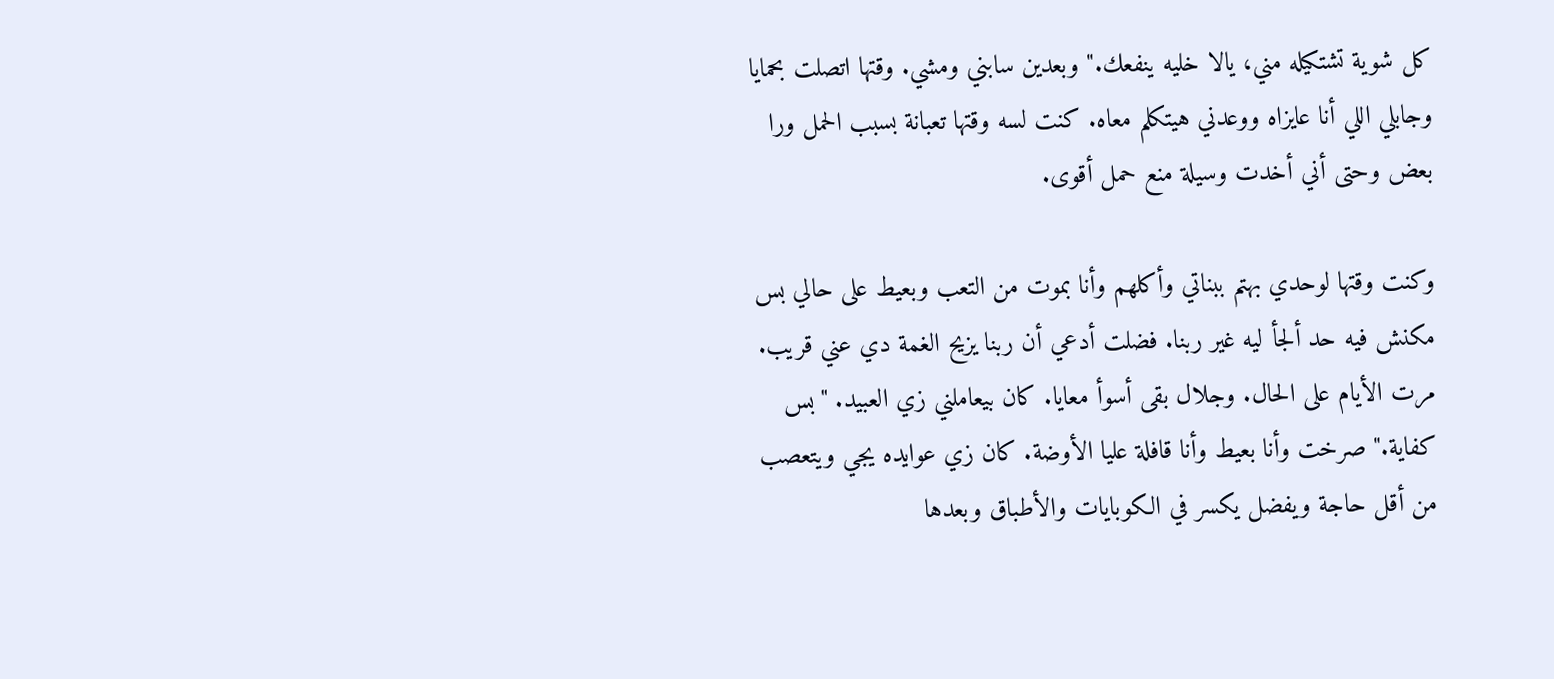كل شوية تشتكيله مني، يالا خليه ينفعك." وبعدين سابني ومشي. وقتها اتصلت بحمايا وجابلي اللي أنا عايزاه ووعدني هيتكلم معاه. كنت لسه وقتها تعبانة بسبب الحمل ورا بعض وحتى أني أخدت وسيلة منع حمل أقوى.

وكنت وقتها لوحدي بهتم ببناتي وأكلهم وأنا بموت من التعب وبعيط على حالي بس مكنش فيه حد ألجأ ليه غير ربنا. فضلت أدعي أن ربنا يزيح الغمة دي عني قريب. مرت الأيام على الحال. وجلال بقى أسوأ معايا. كان بيعاملني زي العبيد. "بس كفاية." صرخت وأنا بعيط وأنا قافلة عليا الأوضة. كان زي عوايده يجي ويتعصب من أقل حاجة ويفضل يكسر في الكوبايات والأطباق وبعدها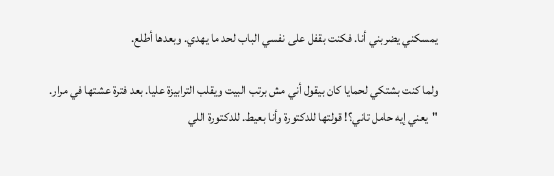يمسكني يضربني أنا. فكنت بقفل على نفسي الباب لحد ما يهدي. وبعدها أطلع.

ولما كنت بشتكي لحمايا كان بيقول أني مش برتب البيت ويقلب الترابيزة عليا. بعد فترة عشتها في مرار. "يعني إيه حامل تاني؟! قولتها للدكتورة وأنا بعيط. للدكتورة اللي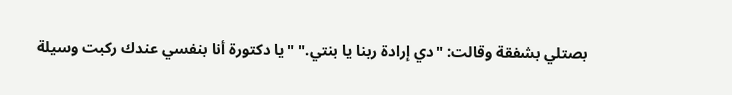بصتلي بشفقة وقالت: "دي إرادة ربنا يا بنتي." "يا دكتورة أنا بنفسي عندك ركبت وسيلة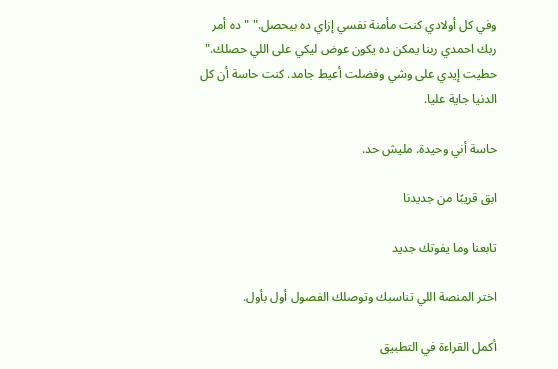وفي كل أولادي كنت مأمنة نفسي إزاي ده بيحصل." "ده أمر ربك احمدي ربنا يمكن ده يكون عوض ليكي على اللي حصلك." حطيت إيدي على وشي وفضلت أعيط جامد. كنت حاسة أن كل الدنيا جاية عليا.

حاسة أني وحيدة. مليش حد.

ابق قريبًا من جديدنا

تابعنا وما يفوتك جديد

اختر المنصة اللي تناسبك وتوصلك الفصول أول بأول.

أكمل القراءة في التطبيق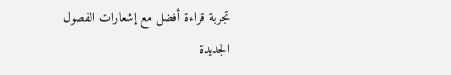تجربة قراءة أفضل مع إشعارات الفصول الجديدة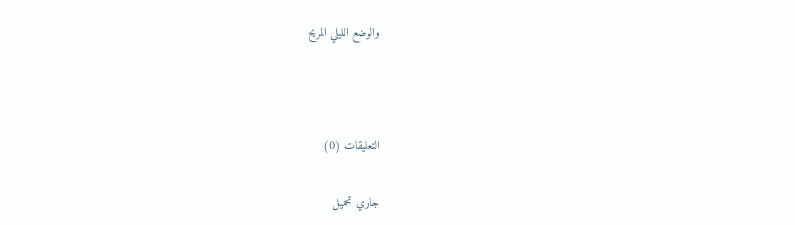والوضع الليلي المريح



التعليقات (0)

جاري تحميل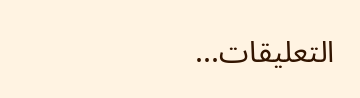التعليقات...